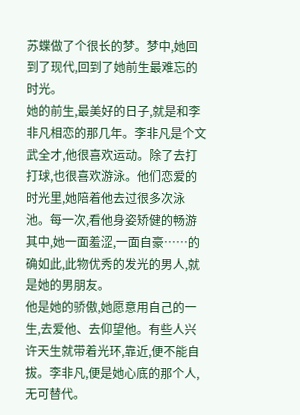苏蝶做了个很长的梦。梦中,她回到了现代,回到了她前生最难忘的时光。
她的前生,最美好的日子,就是和李非凡相恋的那几年。李非凡是个文武全才,他很喜欢运动。除了去打打球,也很喜欢游泳。他们恋爱的时光里,她陪着他去过很多次泳池。每一次,看他身姿矫健的畅游其中,她一面羞涩,一面自豪……的确如此,此物优秀的发光的男人,就是她的男朋友。
他是她的骄傲,她愿意用自己的一生,去爱他、去仰望他。有些人兴许天生就带着光环,靠近,便不能自拔。李非凡,便是她心底的那个人,无可替代。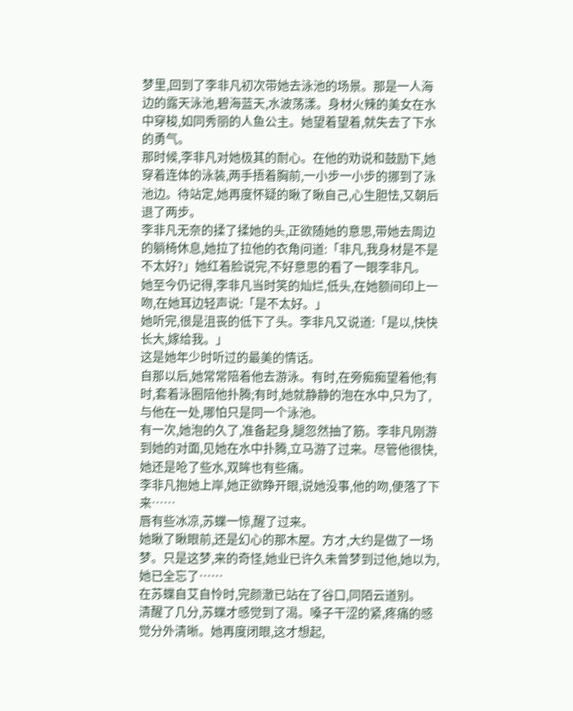梦里,回到了李非凡初次带她去泳池的场景。那是一人海边的露天泳池,碧海蓝天,水波荡漾。身材火辣的美女在水中穿梭,如同秀丽的人鱼公主。她望着望着,就失去了下水的勇气。
那时候,李非凡对她极其的耐心。在他的劝说和鼓励下,她穿着连体的泳装,两手捂着胸前,一小步一小步的挪到了泳池边。待站定,她再度怀疑的瞅了瞅自己,心生胆怯,又朝后退了两步。
李非凡无奈的揉了揉她的头,正欲随她的意思,带她去周边的躺椅休息,她拉了拉他的衣角问道:「非凡,我身材是不是不太好?」她红着脸说完,不好意思的看了一眼李非凡。
她至今仍记得,李非凡当时笑的灿烂,低头,在她额间印上一吻,在她耳边轻声说:「是不太好。」
她听完,很是沮丧的低下了头。李非凡又说道:「是以,快快长大,嫁给我。」
这是她年少时听过的最美的情话。
自那以后,她常常陪着他去游泳。有时,在旁痴痴望着他;有时,套着泳圈陪他扑腾;有时,她就静静的泡在水中,只为了,与他在一处,哪怕只是同一个泳池。
有一次,她泡的久了,准备起身,腿忽然抽了筋。李非凡刚游到她的对面,见她在水中扑腾,立马游了过来。尽管他很快,她还是呛了些水,双眸也有些痛。
李非凡抱她上岸,她正欲睁开眼,说她没事,他的吻,便落了下来……
唇有些冰凉,苏蝶一惊,醒了过来。
她瞅了瞅眼前,还是幻心的那木屋。方才,大约是做了一场梦。只是这梦,来的奇怪,她业已许久未曾梦到过他,她以为,她已全忘了……
在苏蝶自艾自怜时,完颜澈已站在了谷口,同陌云道别。
清醒了几分,苏蝶才感觉到了渴。嗓子干涩的紧,疼痛的感觉分外清晰。她再度闭眼,这才想起,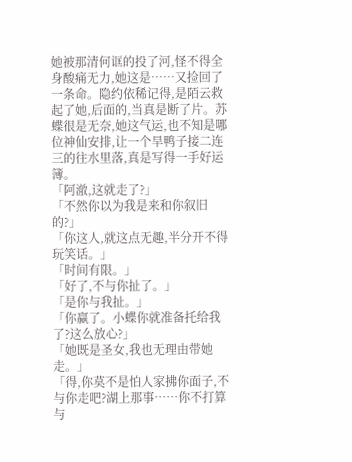她被那清何诓的投了河,怪不得全身酸痛无力,她这是……又捡回了一条命。隐约依稀记得,是陌云救起了她,后面的,当真是断了片。苏蝶很是无奈,她这气运,也不知是哪位神仙安排,让一个旱鸭子接二连三的往水里落,真是写得一手好运簿。
「阿澈,这就走了?」
「不然你以为我是来和你叙旧的?」
「你这人,就这点无趣,半分开不得玩笑话。」
「时间有限。」
「好了,不与你扯了。」
「是你与我扯。」
「你赢了。小蝶你就准备托给我了?这么放心?」
「她既是圣女,我也无理由带她走。」
「得,你莫不是怕人家拂你面子,不与你走吧?湖上那事……你不打算与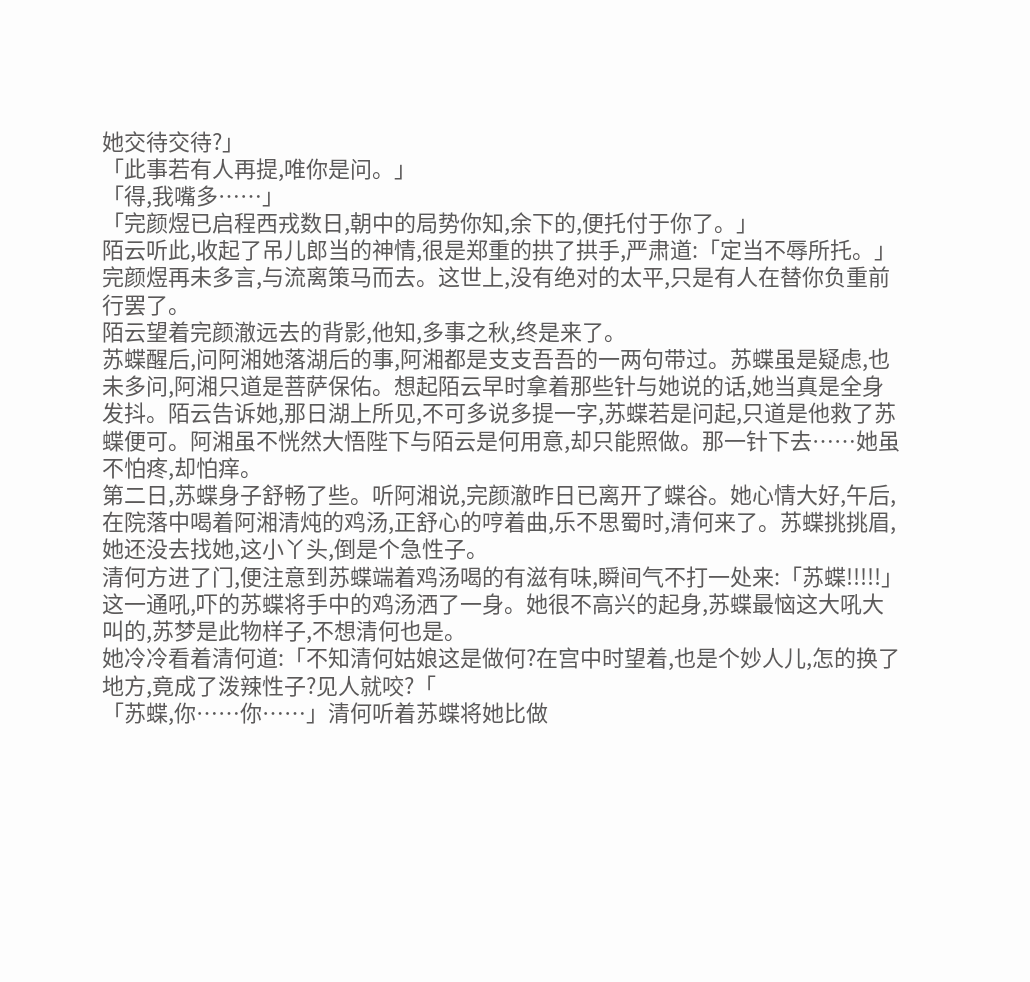她交待交待?」
「此事若有人再提,唯你是问。」
「得,我嘴多……」
「完颜煜已启程西戎数日,朝中的局势你知,余下的,便托付于你了。」
陌云听此,收起了吊儿郎当的神情,很是郑重的拱了拱手,严肃道:「定当不辱所托。」
完颜煜再未多言,与流离策马而去。这世上,没有绝对的太平,只是有人在替你负重前行罢了。
陌云望着完颜澈远去的背影,他知,多事之秋,终是来了。
苏蝶醒后,问阿湘她落湖后的事,阿湘都是支支吾吾的一两句带过。苏蝶虽是疑虑,也未多问,阿湘只道是菩萨保佑。想起陌云早时拿着那些针与她说的话,她当真是全身发抖。陌云告诉她,那日湖上所见,不可多说多提一字,苏蝶若是问起,只道是他救了苏蝶便可。阿湘虽不恍然大悟陛下与陌云是何用意,却只能照做。那一针下去……她虽不怕疼,却怕痒。
第二日,苏蝶身子舒畅了些。听阿湘说,完颜澈昨日已离开了蝶谷。她心情大好,午后,在院落中喝着阿湘清炖的鸡汤,正舒心的哼着曲,乐不思蜀时,清何来了。苏蝶挑挑眉,她还没去找她,这小丫头,倒是个急性子。
清何方进了门,便注意到苏蝶端着鸡汤喝的有滋有味,瞬间气不打一处来:「苏蝶!!!!!」
这一通吼,吓的苏蝶将手中的鸡汤洒了一身。她很不高兴的起身,苏蝶最恼这大吼大叫的,苏梦是此物样子,不想清何也是。
她冷冷看着清何道:「不知清何姑娘这是做何?在宫中时望着,也是个妙人儿,怎的换了地方,竟成了泼辣性子?见人就咬?「
「苏蝶,你……你……」清何听着苏蝶将她比做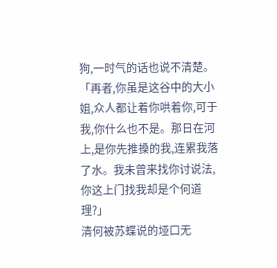狗,一时气的话也说不清楚。
「再者,你虽是这谷中的大小姐,众人都让着你哄着你,可于我,你什么也不是。那日在河上,是你先推搡的我,连累我落了水。我未曾来找你讨说法,你这上门找我却是个何道理?」
清何被苏蝶说的垭口无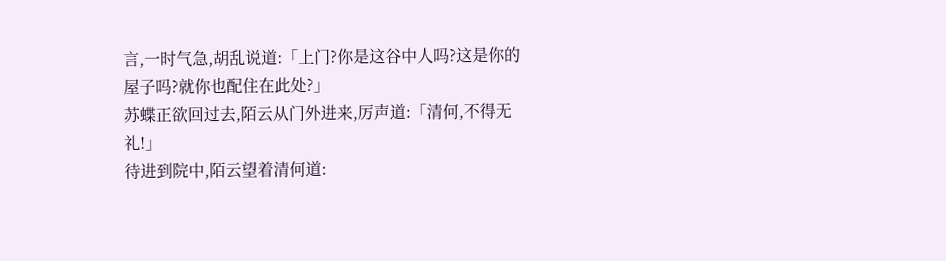言,一时气急,胡乱说道:「上门?你是这谷中人吗?这是你的屋子吗?就你也配住在此处?」
苏蝶正欲回过去,陌云从门外进来,厉声道:「清何,不得无礼!」
待进到院中,陌云望着清何道: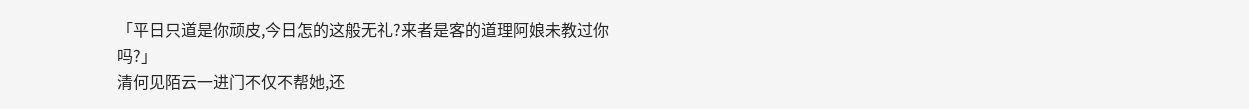「平日只道是你顽皮,今日怎的这般无礼?来者是客的道理阿娘未教过你吗?」
清何见陌云一进门不仅不帮她,还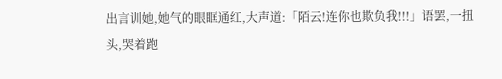出言训她,她气的眼眶通红,大声道:「陌云!连你也欺负我!!!」语罢,一扭头,哭着跑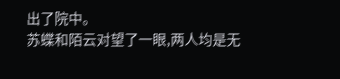出了院中。
苏蝶和陌云对望了一眼,两人均是无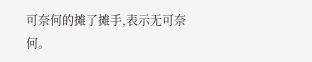可奈何的摊了摊手,表示无可奈何。